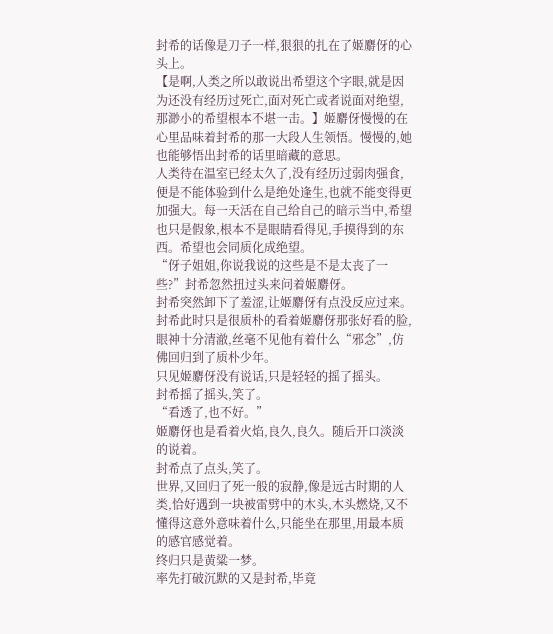封希的话像是刀子一样,狠狠的扎在了姬麝伢的心头上。
【是啊,人类之所以敢说出希望这个字眼,就是因为还没有经历过死亡,面对死亡或者说面对绝望,那渺小的希望根本不堪一击。】姬麝伢慢慢的在心里品味着封希的那一大段人生领悟。慢慢的,她也能够悟出封希的话里暗藏的意思。
人类待在温室已经太久了,没有经历过弱肉强食,便是不能体验到什么是绝处逢生,也就不能变得更加强大。每一天活在自己给自己的暗示当中,希望也只是假象,根本不是眼睛看得见,手摸得到的东西。希望也会同质化成绝望。
“伢子姐姐,你说我说的这些是不是太丧了一些?”封希忽然扭过头来问着姬麝伢。
封希突然卸下了羞涩,让姬麝伢有点没反应过来。
封希此时只是很质朴的看着姬麝伢那张好看的脸,眼神十分清澈,丝毫不见他有着什么“邪念”,仿佛回归到了质朴少年。
只见姬麝伢没有说话,只是轻轻的摇了摇头。
封希摇了摇头,笑了。
“看透了,也不好。”
姬麝伢也是看着火焰,良久,良久。随后开口淡淡的说着。
封希点了点头,笑了。
世界,又回归了死一般的寂静,像是远古时期的人类,恰好遇到一块被雷劈中的木头,木头燃烧,又不懂得这意外意味着什么,只能坐在那里,用最本质的感官感觉着。
终归只是黄粱一梦。
率先打破沉默的又是封希,毕竟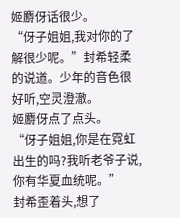姬麝伢话很少。
“伢子姐姐,我对你的了解很少呢。”封希轻柔的说道。少年的音色很好听,空灵澄澈。
姬麝伢点了点头。
“伢子姐姐,你是在霓虹出生的吗?我听老爷子说,你有华夏血统呢。”
封希歪着头,想了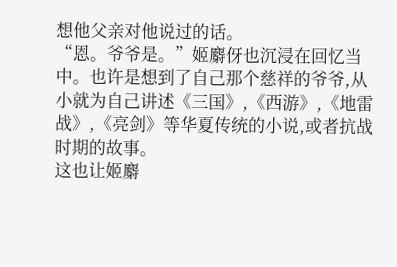想他父亲对他说过的话。
“恩。爷爷是。”姬麝伢也沉浸在回忆当中。也许是想到了自己那个慈祥的爷爷,从小就为自己讲述《三国》,《西游》,《地雷战》,《亮剑》等华夏传统的小说,或者抗战时期的故事。
这也让姬麝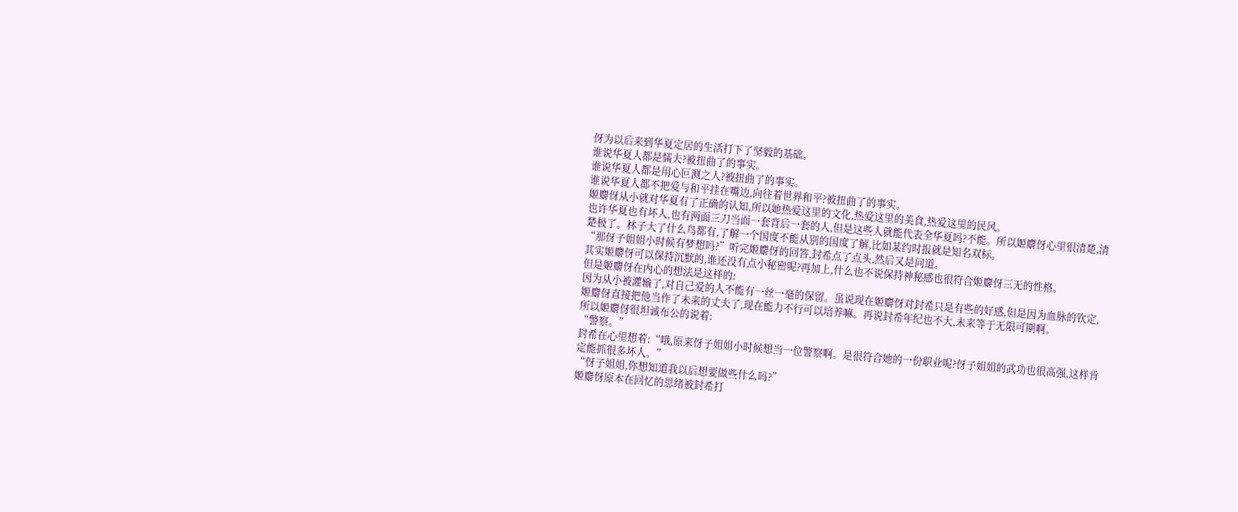伢为以后来到华夏定居的生活打下了坚毅的基础。
谁说华夏人都是懦夫?被扭曲了的事实。
谁说华夏人都是用心叵测之人?被扭曲了的事实。
谁说华夏人都不把爱与和平挂在嘴边,向往着世界和平?被扭曲了的事实。
姬麝伢从小就对华夏有了正确的认知,所以她热爱这里的文化,热爱这里的美食,热爱这里的民风。
也许华夏也有坏人,也有两面三刀当面一套背后一套的人,但是这些人就能代表全华夏吗?不能。所以姬麝伢心里很清楚,清楚极了。林子大了什么鸟都有,了解一个国度不能从别的国度了解,比如某约时报就是知名双标。
“那伢子姐姐小时候有梦想吗?”听完姬麝伢的回答,封希点了点头,然后又是问道。
其实姬麝伢可以保持沉默的,谁还没有点小秘密呢?再加上,什么也不说保持神秘感也很符合姬麝伢三无的性格。
但是姬麝伢在内心的想法是这样的:
因为从小被灌输了,对自己爱的人不能有一丝一毫的保留。虽说现在姬麝伢对封希只是有些的好感,但是因为血脉的钦定,姬麝伢直接把他当作了未来的丈夫了,现在能力不行可以培养嘛。再说封希年纪也不大,未来等于无限可期啊。
所以姬麝伢很坦诚布公的说着:
“警察。”
封希在心里想着:“哦,原来伢子姐姐小时候想当一位警察啊。是很符合她的一份职业呢?伢子姐姐的武功也很高强,这样肯定能抓很多坏人。”
“伢子姐姐,你想知道我以后想要做些什么吗?”
姬麝伢原本在回忆的思绪被封希打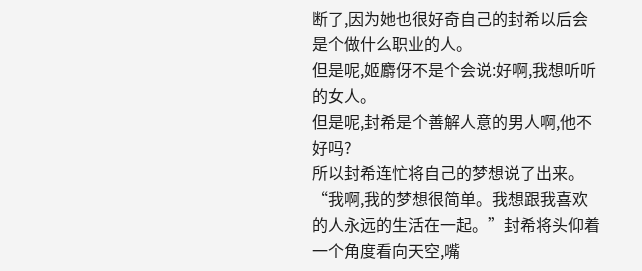断了,因为她也很好奇自己的封希以后会是个做什么职业的人。
但是呢,姬麝伢不是个会说:好啊,我想听听的女人。
但是呢,封希是个善解人意的男人啊,他不好吗?
所以封希连忙将自己的梦想说了出来。
“我啊,我的梦想很简单。我想跟我喜欢的人永远的生活在一起。”封希将头仰着一个角度看向天空,嘴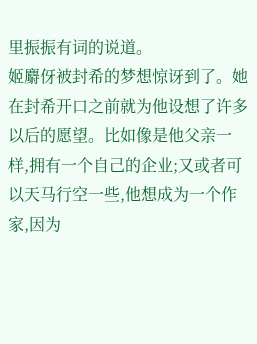里振振有词的说道。
姬麝伢被封希的梦想惊讶到了。她在封希开口之前就为他设想了许多以后的愿望。比如像是他父亲一样,拥有一个自己的企业;又或者可以天马行空一些,他想成为一个作家,因为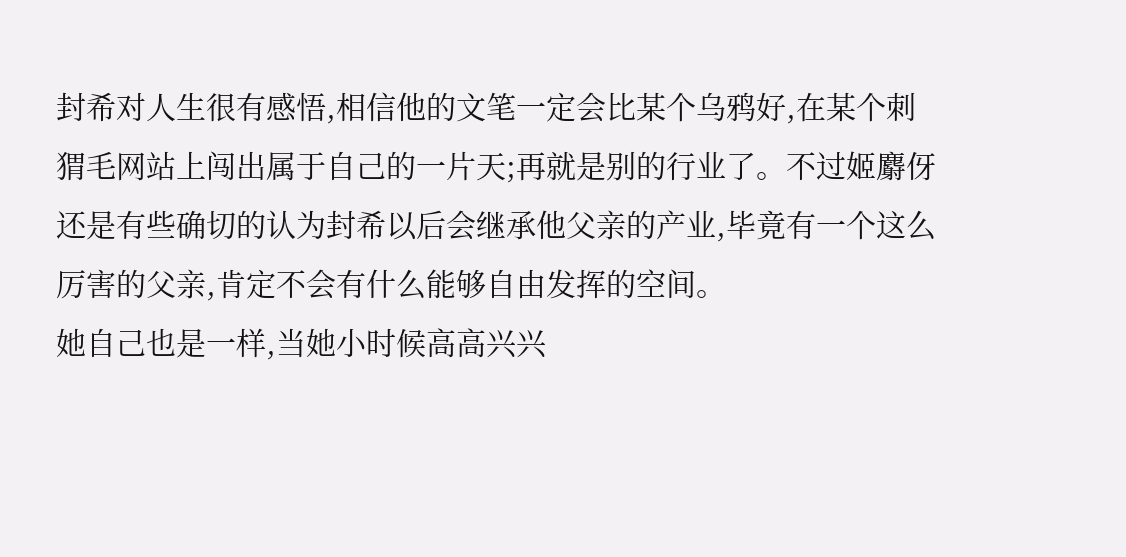封希对人生很有感悟,相信他的文笔一定会比某个乌鸦好,在某个刺猬毛网站上闯出属于自己的一片天;再就是别的行业了。不过姬麝伢还是有些确切的认为封希以后会继承他父亲的产业,毕竟有一个这么厉害的父亲,肯定不会有什么能够自由发挥的空间。
她自己也是一样,当她小时候高高兴兴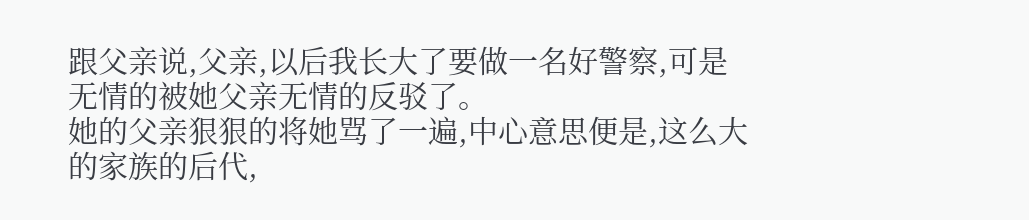跟父亲说,父亲,以后我长大了要做一名好警察,可是无情的被她父亲无情的反驳了。
她的父亲狠狠的将她骂了一遍,中心意思便是,这么大的家族的后代,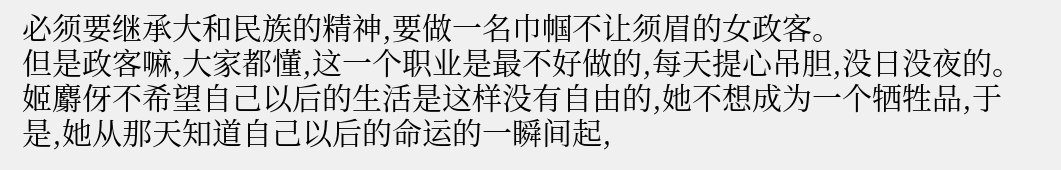必须要继承大和民族的精神,要做一名巾帼不让须眉的女政客。
但是政客嘛,大家都懂,这一个职业是最不好做的,每天提心吊胆,没日没夜的。
姬麝伢不希望自己以后的生活是这样没有自由的,她不想成为一个牺牲品,于是,她从那天知道自己以后的命运的一瞬间起,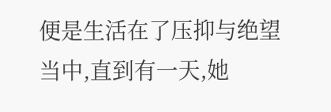便是生活在了压抑与绝望当中,直到有一天,她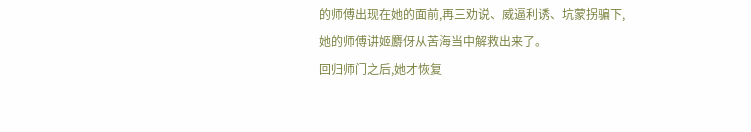的师傅出现在她的面前,再三劝说、威逼利诱、坑蒙拐骗下,她的师傅讲姬麝伢从苦海当中解救出来了。
回归师门之后,她才恢复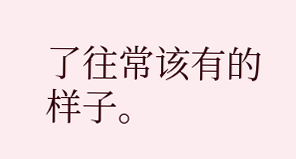了往常该有的样子。